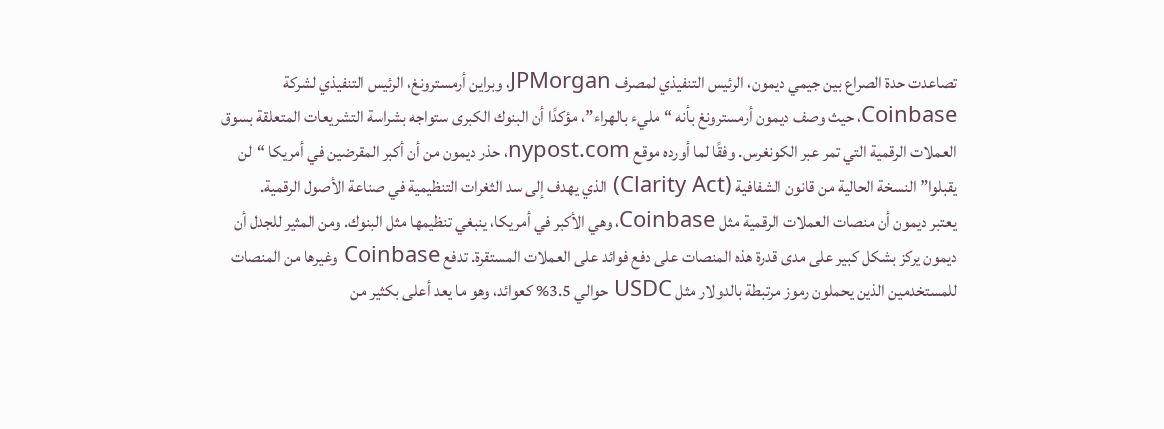تصاعدت حدة الصراع بين جيمي ديمون، الرئيس التنفيذي لمصرف JPMorgan، وبراين أرمسترونغ، الرئيس التنفيذي لشركة Coinbase، حيث وصف ديمون أرمسترونغ بأنه “مليء بالهراء”، مؤكدًا أن البنوك الكبرى ستواجه بشراسة التشريعات المتعلقة بسوق العملات الرقمية التي تمر عبر الكونغرس. وفقًا لما أورده موقع nypost.com، حذر ديمون من أن أكبر المقرضين في أمريكا “لن يقبلوا” النسخة الحالية من قانون الشفافية (Clarity Act) الذي يهدف إلى سد الثغرات التنظيمية في صناعة الأصول الرقمية.
يعتبر ديمون أن منصات العملات الرقمية مثل Coinbase، وهي الأكبر في أمريكا، ينبغي تنظيمها مثل البنوك. ومن المثير للجدل أن ديمون يركز بشكل كبير على مدى قدرة هذه المنصات على دفع فوائد على العملات المستقرة. تدفع Coinbase وغيرها من المنصات للمستخدمين الذين يحملون رموز مرتبطة بالدولار مثل USDC حوالي 3.5% كعوائد، وهو ما يعد أعلى بكثير من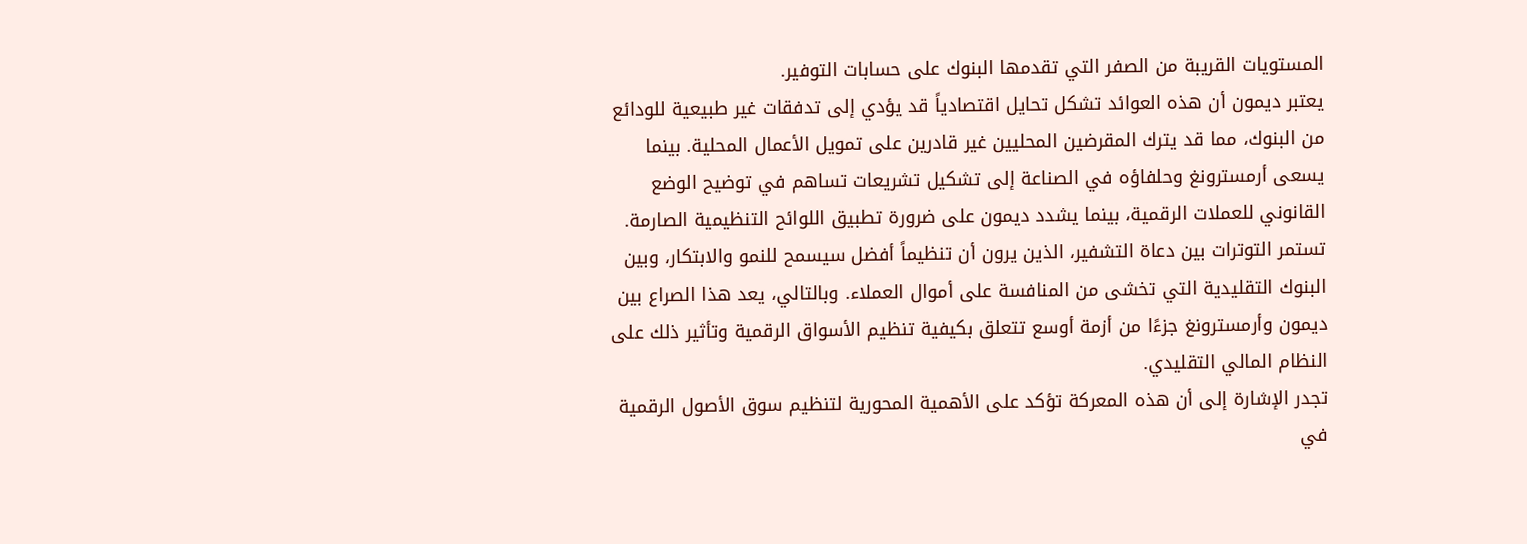المستويات القريبة من الصفر التي تقدمها البنوك على حسابات التوفير.
يعتبر ديمون أن هذه العوائد تشكل تحايل اقتصادياً قد يؤدي إلى تدفقات غير طبيعية للودائع من البنوك، مما قد يترك المقرضين المحليين غير قادرين على تمويل الأعمال المحلية. بينما يسعى أرمسترونغ وحلفاؤه في الصناعة إلى تشكيل تشريعات تساهم في توضيح الوضع القانوني للعملات الرقمية، بينما يشدد ديمون على ضرورة تطبيق اللوائح التنظيمية الصارمة.
تستمر التوترات بين دعاة التشفير، الذين يرون أن تنظيماً أفضل سيسمح للنمو والابتكار، وبين البنوك التقليدية التي تخشى من المنافسة على أموال العملاء. وبالتالي، يعد هذا الصراع بين ديمون وأرمسترونغ جزءًا من أزمة أوسع تتعلق بكيفية تنظيم الأسواق الرقمية وتأثير ذلك على النظام المالي التقليدي.
تجدر الإشارة إلى أن هذه المعركة تؤكد على الأهمية المحورية لتنظيم سوق الأصول الرقمية في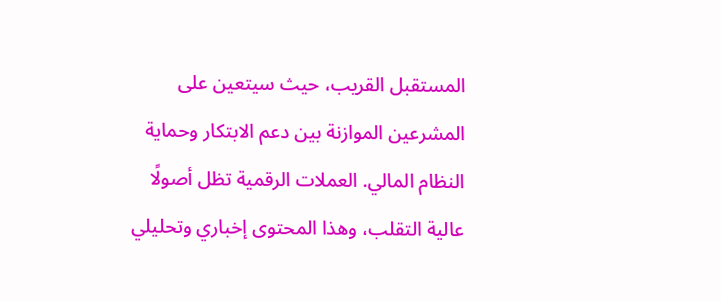المستقبل القريب، حيث سيتعين على المشرعين الموازنة بين دعم الابتكار وحماية النظام المالي. العملات الرقمية تظل أصولًا عالية التقلب، وهذا المحتوى إخباري وتحليلي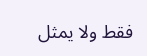فقط ولا يمثل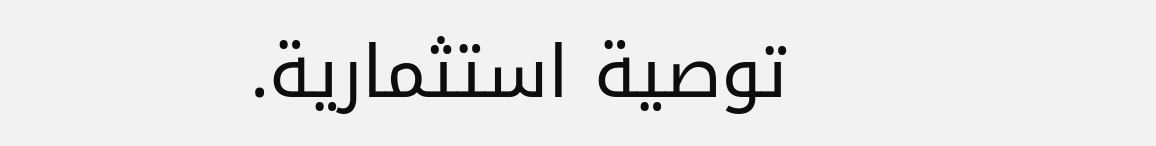توصية استثمارية.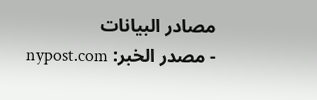مصادر البيانات
- مصدر الخبر: nypost.com